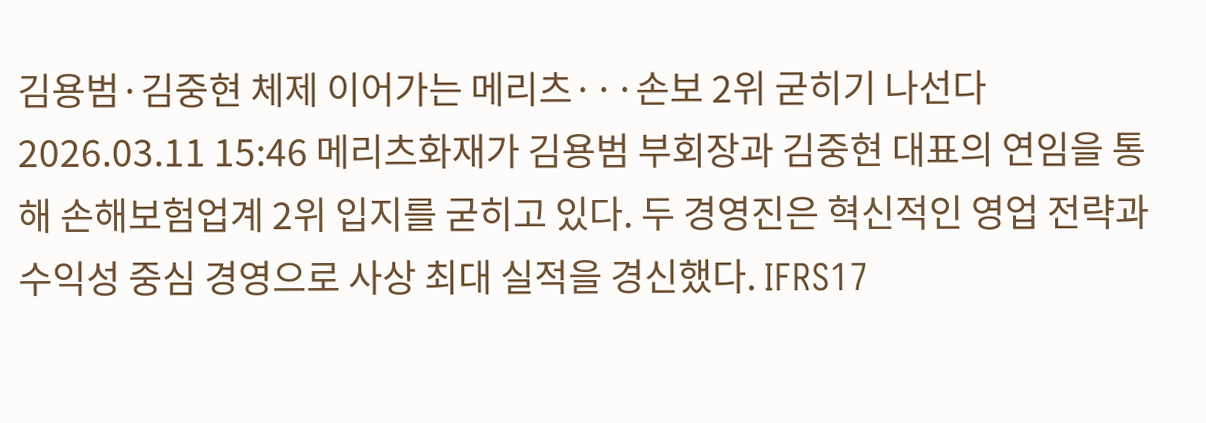김용범·김중현 체제 이어가는 메리츠···손보 2위 굳히기 나선다 2026.03.11 15:46 메리츠화재가 김용범 부회장과 김중현 대표의 연임을 통해 손해보험업계 2위 입지를 굳히고 있다. 두 경영진은 혁신적인 영업 전략과 수익성 중심 경영으로 사상 최대 실적을 경신했다. IFRS17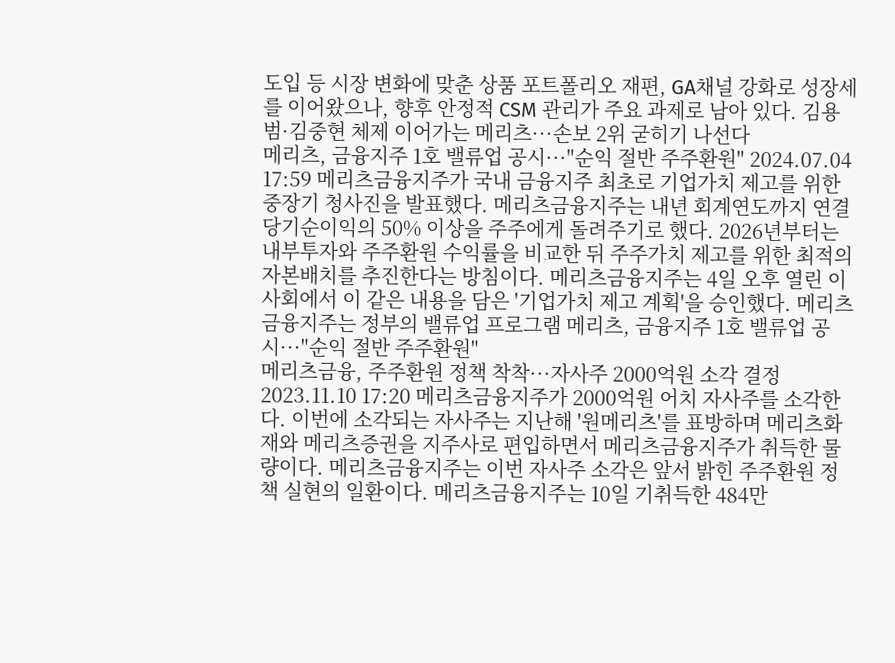도입 등 시장 변화에 맞춘 상품 포트폴리오 재편, GA채널 강화로 성장세를 이어왔으나, 향후 안정적 CSM 관리가 주요 과제로 남아 있다. 김용범·김중현 체제 이어가는 메리츠···손보 2위 굳히기 나선다
메리츠, 금융지주 1호 밸류업 공시···"순익 절반 주주환원" 2024.07.04 17:59 메리츠금융지주가 국내 금융지주 최초로 기업가치 제고를 위한 중장기 청사진을 발표했다. 메리츠금융지주는 내년 회계연도까지 연결 당기순이익의 50% 이상을 주주에게 돌려주기로 했다. 2026년부터는 내부투자와 주주환원 수익률을 비교한 뒤 주주가치 제고를 위한 최적의 자본배치를 추진한다는 방침이다. 메리츠금융지주는 4일 오후 열린 이사회에서 이 같은 내용을 담은 '기업가치 제고 계획'을 승인했다. 메리츠금융지주는 정부의 밸류업 프로그램 메리츠, 금융지주 1호 밸류업 공시···"순익 절반 주주환원"
메리츠금융, 주주환원 정책 착착···자사주 2000억원 소각 결정 2023.11.10 17:20 메리츠금융지주가 2000억원 어치 자사주를 소각한다. 이번에 소각되는 자사주는 지난해 '원메리츠'를 표방하며 메리츠화재와 메리츠증권을 지주사로 편입하면서 메리츠금융지주가 취득한 물량이다. 메리츠금융지주는 이번 자사주 소각은 앞서 밝힌 주주환원 정책 실현의 일환이다. 메리츠금융지주는 10일 기취득한 484만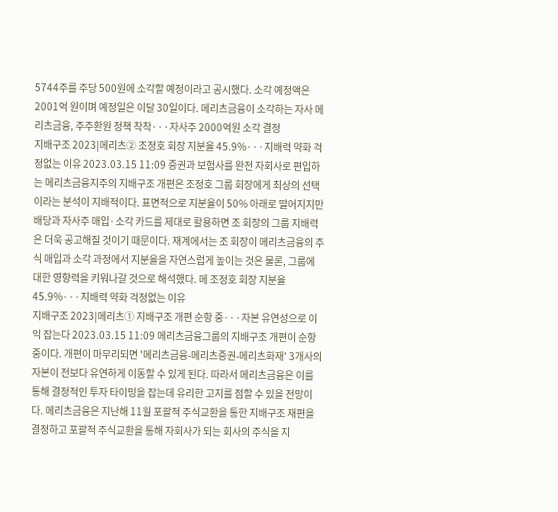5744주를 주당 500원에 소각할 예정이라고 공시했다. 소각 예정액은 2001억 원이며 예정일은 이달 30일이다. 메리츠금융이 소각하는 자사 메리츠금융, 주주환원 정책 착착···자사주 2000억원 소각 결정
지배구조 2023|메리츠② 조정호 회장 지분율 45.9%···지배력 약화 걱정없는 이유 2023.03.15 11:09 증권과 보험사를 완전 자회사로 편입하는 메리츠금융지주의 지배구조 개편은 조정호 그룹 회장에게 최상의 선택이라는 분석이 지배적이다. 표면적으로 지분율이 50% 아래로 떨어지지만 배당과 자사주 매입·소각 카드를 제대로 활용하면 조 회장의 그룹 지배력은 더욱 공고해질 것이기 때문이다. 재계에서는 조 회장이 메리츠금융의 주식 매입과 소각 과정에서 지분율을 자연스럽게 높이는 것은 물론, 그룹에 대한 영향력을 키워나갈 것으로 해석했다. 메 조정호 회장 지분율 45.9%···지배력 약화 걱정없는 이유
지배구조 2023|메리츠① 지배구조 개편 순항 중···자본 유연성으로 이익 잡는다 2023.03.15 11:09 메리츠금융그룹의 지배구조 개편이 순항 중이다. 개편이 마무리되면 '메리츠금융-메리츠증권-메리츠화재' 3개사의 자본이 전보다 유연하게 이동할 수 있게 된다. 따라서 메리츠금융은 이를 통해 결정적인 투자 타이밍을 잡는데 유리한 고지를 점할 수 있을 전망이다. 메리츠금융은 지난해 11월 포괄적 주식교환을 통한 지배구조 재편을 결정하고 포괄적 주식교환을 통해 자회사가 되는 회사의 주식을 지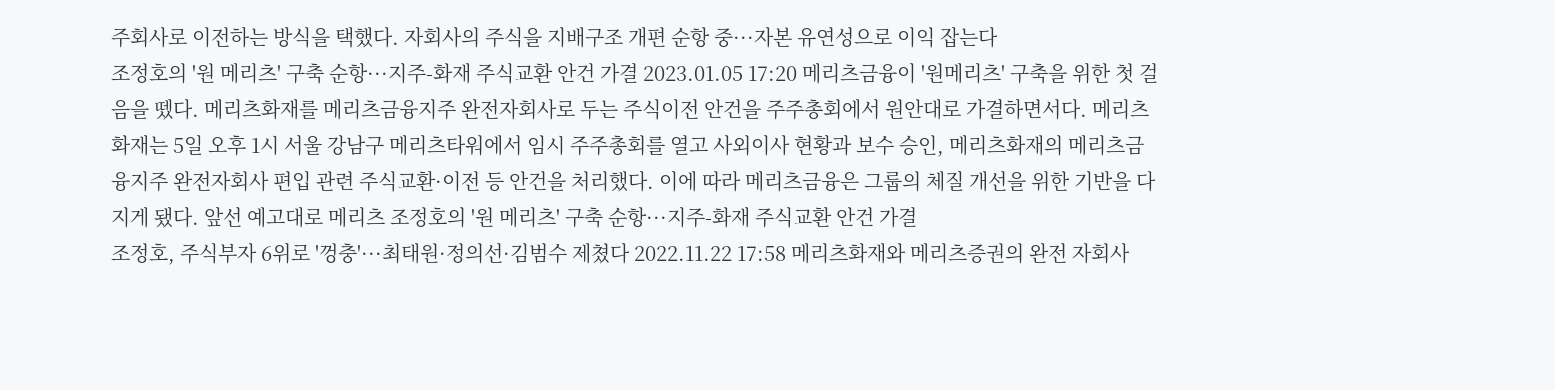주회사로 이전하는 방식을 택했다. 자회사의 주식을 지배구조 개편 순항 중···자본 유연성으로 이익 잡는다
조정호의 '원 메리츠' 구축 순항···지주-화재 주식교환 안건 가결 2023.01.05 17:20 메리츠금융이 '원메리츠' 구축을 위한 첫 걸음을 뗐다. 메리츠화재를 메리츠금융지주 완전자회사로 두는 주식이전 안건을 주주총회에서 원안대로 가결하면서다. 메리츠화재는 5일 오후 1시 서울 강남구 메리츠타워에서 임시 주주총회를 열고 사외이사 현황과 보수 승인, 메리츠화재의 메리츠금융지주 완전자회사 편입 관련 주식교환·이전 등 안건을 처리했다. 이에 따라 메리츠금융은 그룹의 체질 개선을 위한 기반을 다지게 됐다. 앞선 예고대로 메리츠 조정호의 '원 메리츠' 구축 순항···지주-화재 주식교환 안건 가결
조정호, 주식부자 6위로 '껑충'···최태원·정의선·김범수 제쳤다 2022.11.22 17:58 메리츠화재와 메리츠증권의 완전 자회사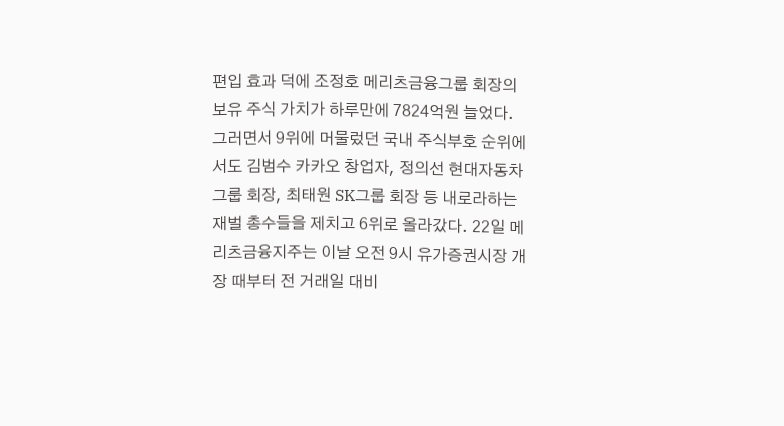편입 효과 덕에 조정호 메리츠금융그룹 회장의 보유 주식 가치가 하루만에 7824억원 늘었다. 그러면서 9위에 머물렀던 국내 주식부호 순위에서도 김범수 카카오 창업자, 정의선 현대자동차그룹 회장, 최태원 SK그룹 회장 등 내로라하는 재벌 총수들을 제치고 6위로 올라갔다. 22일 메리츠금융지주는 이날 오전 9시 유가증권시장 개장 때부터 전 거래일 대비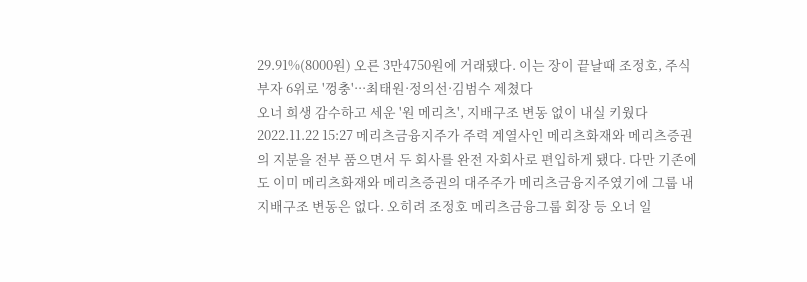29.91%(8000원) 오른 3만4750원에 거래됐다. 이는 장이 끝날때 조정호, 주식부자 6위로 '껑충'···최태원·정의선·김범수 제쳤다
오너 희생 감수하고 세운 '원 메리츠', 지배구조 변동 없이 내실 키웠다 2022.11.22 15:27 메리츠금융지주가 주력 계열사인 메리츠화재와 메리츠증권의 지분을 전부 품으면서 두 회사를 완전 자회사로 편입하게 됐다. 다만 기존에도 이미 메리츠화재와 메리츠증권의 대주주가 메리츠금융지주였기에 그룹 내 지배구조 변동은 없다. 오히려 조정호 메리츠금융그룹 회장 등 오너 일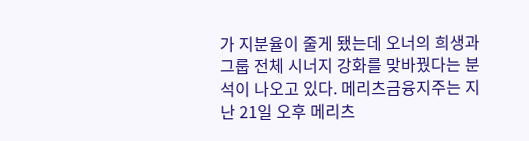가 지분율이 줄게 됐는데 오너의 희생과 그룹 전체 시너지 강화를 맞바꿨다는 분석이 나오고 있다. 메리츠금융지주는 지난 21일 오후 메리츠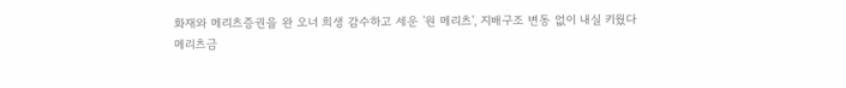화재와 메리츠증권을 완 오너 희생 감수하고 세운 '원 메리츠', 지배구조 변동 없이 내실 키웠다
메리츠금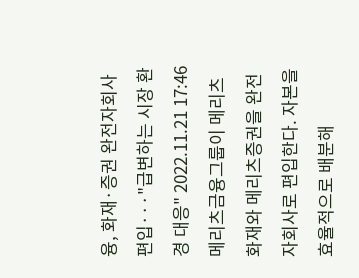융, 화재·증권 완전자회사 편입···"급변하는 시장 환경 대응" 2022.11.21 17:46 메리츠금융그룹이 메리츠화재와 메리츠증권을 완전자회사로 편입한다. 자본을 효율적으로 배분해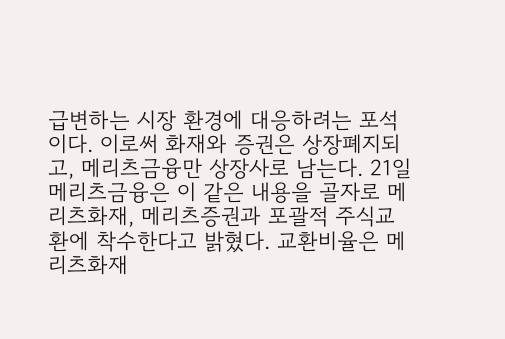급변하는 시장 환경에 대응하려는 포석이다. 이로써 화재와 증권은 상장폐지되고, 메리츠금융만 상장사로 남는다. 21일 메리츠금융은 이 같은 내용을 골자로 메리츠화재, 메리츠증권과 포괄적 주식교환에 착수한다고 밝혔다. 교환비율은 메리츠화재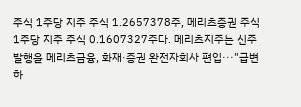주식 1주당 지주 주식 1.2657378주, 메리츠증권 주식 1주당 지주 주식 0.1607327주다. 메리츠지주는 신주 발행을 메리츠금융, 화재·증권 완전자회사 편입···"급변하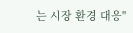는 시장 환경 대응"